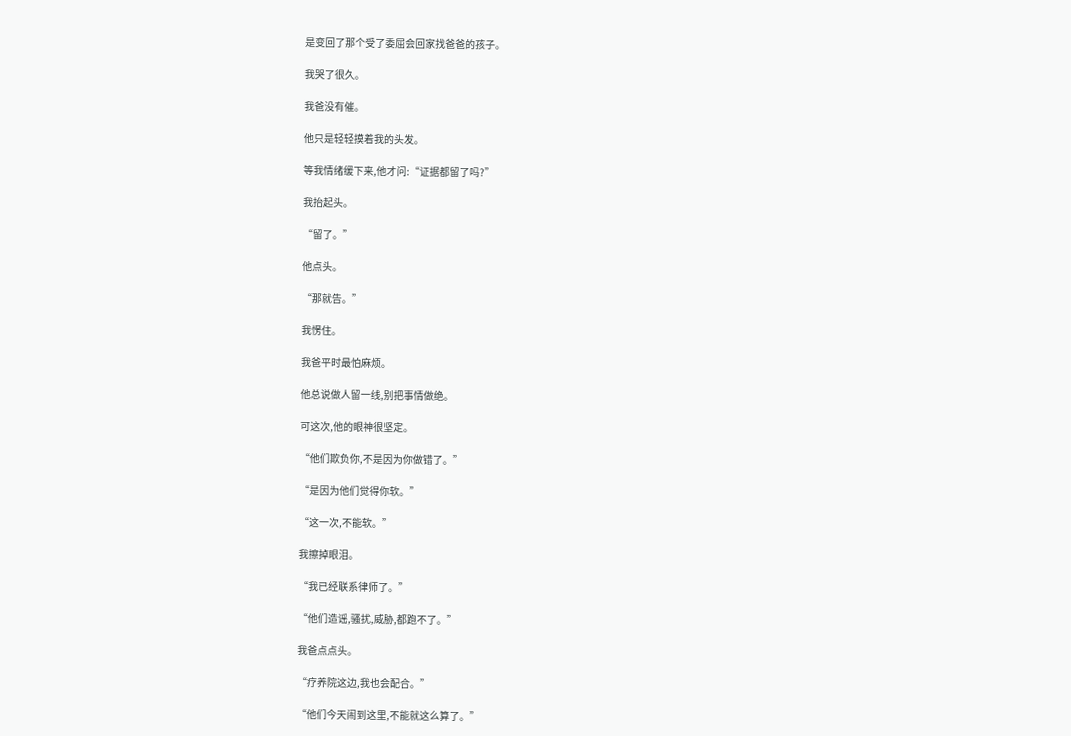是变回了那个受了委屈会回家找爸爸的孩子。

我哭了很久。

我爸没有催。

他只是轻轻摸着我的头发。

等我情绪缓下来,他才问:“证据都留了吗?”

我抬起头。

“留了。”

他点头。

“那就告。”

我愣住。

我爸平时最怕麻烦。

他总说做人留一线,别把事情做绝。

可这次,他的眼神很坚定。

“他们欺负你,不是因为你做错了。”

“是因为他们觉得你软。”

“这一次,不能软。”

我擦掉眼泪。

“我已经联系律师了。”

“他们造谣,骚扰,威胁,都跑不了。”

我爸点点头。

“疗养院这边,我也会配合。”

“他们今天闹到这里,不能就这么算了。”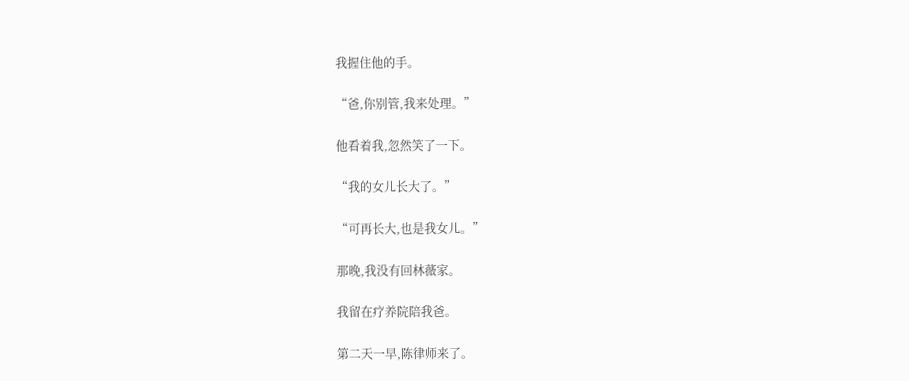我握住他的手。

“爸,你别管,我来处理。”

他看着我,忽然笑了一下。

“我的女儿长大了。”

“可再长大,也是我女儿。”

那晚,我没有回林薇家。

我留在疗养院陪我爸。

第二天一早,陈律师来了。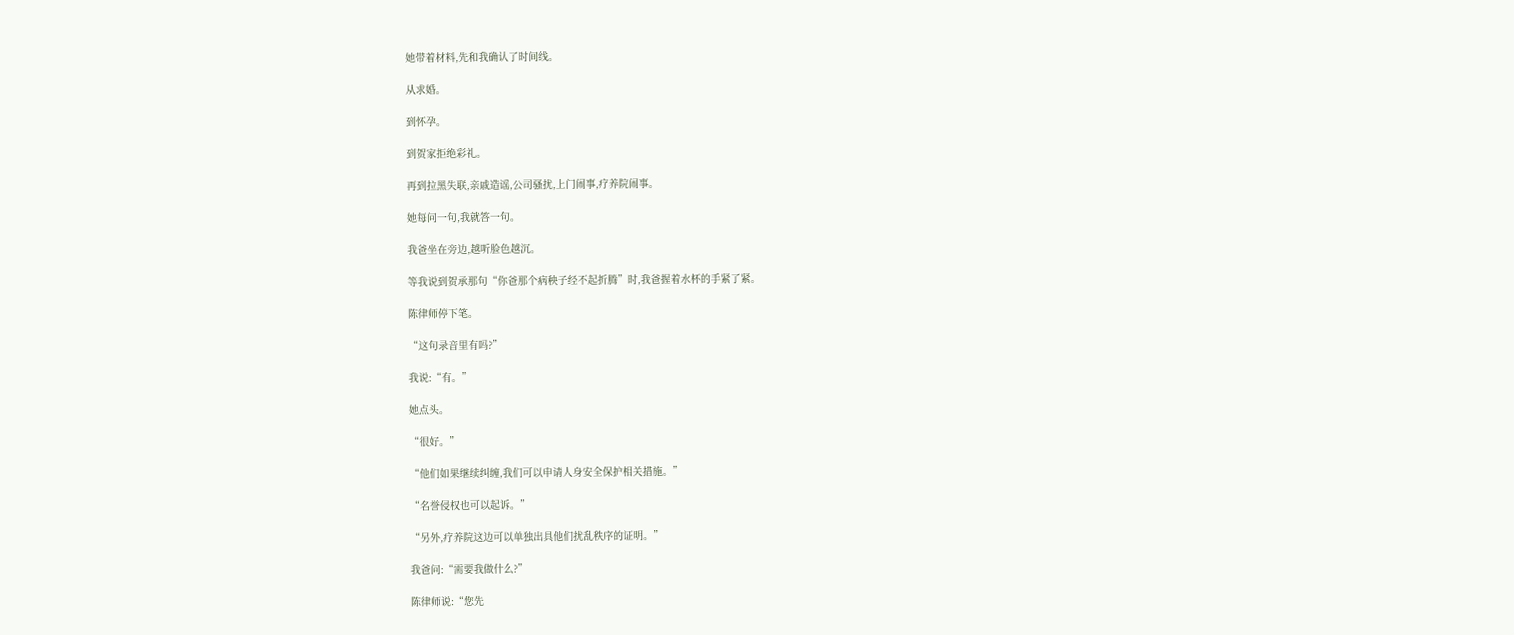她带着材料,先和我确认了时间线。

从求婚。

到怀孕。

到贺家拒绝彩礼。

再到拉黑失联,亲戚造谣,公司骚扰,上门闹事,疗养院闹事。

她每问一句,我就答一句。

我爸坐在旁边,越听脸色越沉。

等我说到贺承那句“你爸那个病秧子经不起折腾”时,我爸握着水杯的手紧了紧。

陈律师停下笔。

“这句录音里有吗?”

我说:“有。”

她点头。

“很好。”

“他们如果继续纠缠,我们可以申请人身安全保护相关措施。”

“名誉侵权也可以起诉。”

“另外,疗养院这边可以单独出具他们扰乱秩序的证明。”

我爸问:“需要我做什么?”

陈律师说:“您先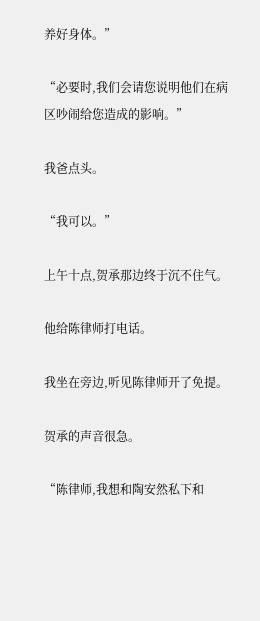养好身体。”

“必要时,我们会请您说明他们在病区吵闹给您造成的影响。”

我爸点头。

“我可以。”

上午十点,贺承那边终于沉不住气。

他给陈律师打电话。

我坐在旁边,听见陈律师开了免提。

贺承的声音很急。

“陈律师,我想和陶安然私下和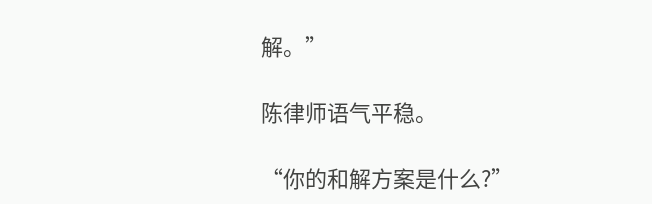解。”

陈律师语气平稳。

“你的和解方案是什么?”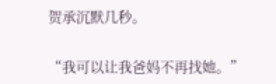贺承沉默几秒。

“我可以让我爸妈不再找她。”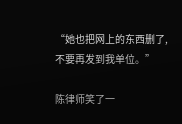“她也把网上的东西删了,不要再发到我单位。”

陈律师笑了一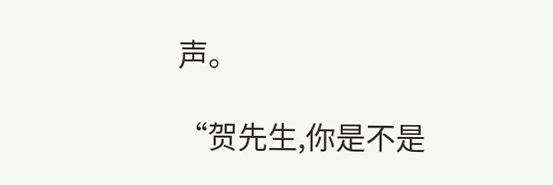声。

“贺先生,你是不是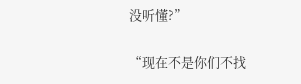没听懂?”

“现在不是你们不找